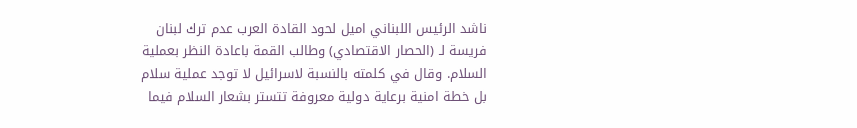ناشد الرئيس اللبناني اميل لحود القادة العرب عدم ترك لبنان فريسة لـ (الحصار الاقتصادي) وطالب القمة باعادة النظر بعملية السلام. وقال في كلمته بالنسبة لاسرائيل لا توجد عملية سلام بل خطة امنية برعاية دولية معروفة تتستر بشعار السلام فيما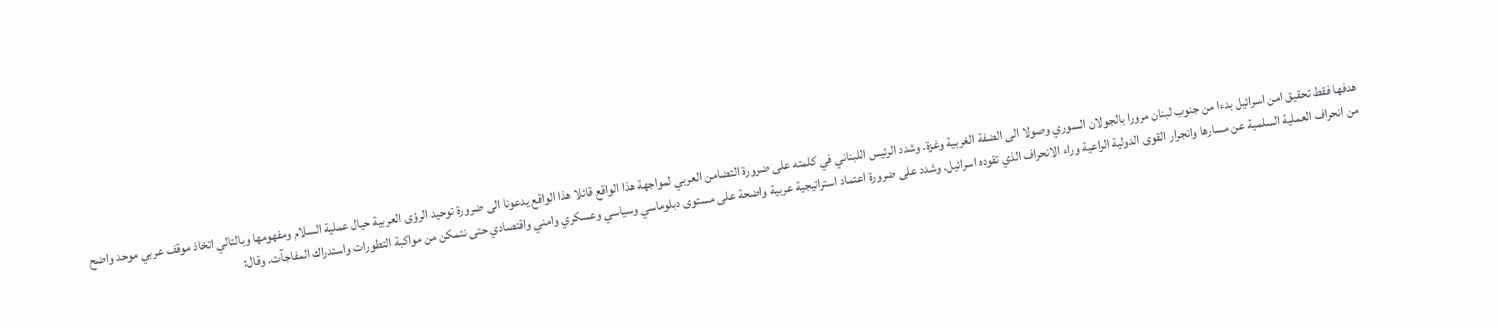هدفها فقط تحقيق امن اسرائيل بدءا من جنوب لبنان مرورا بالجولان السوري وصولا الى الضفة الغربية وغزة. وشدد الرئيس اللبناني في كلمته على ضرورة التضامن العربي لمواجهة هذا الواقع قائلا هذا الواقع يدعونا الى ضرورة توحيد الرؤى العربية حيال عملية السلام ومفهومها وبالتالي اتخاذ موقف عربي موحد واضح من انحراف العملية السلمية عن مسارها وانجرار القوى الدولية الراعية وراء الانحراف الذي تقوده اسرائيل. وشدد على ضرورة اعتماد استراتيجية عربية واضحة على مستوى دبلوماسي وسياسي وعسكري وامني واقتصادي حتى نتمكن من مواكبة التطورات واستدراك المفاجآت. وقال: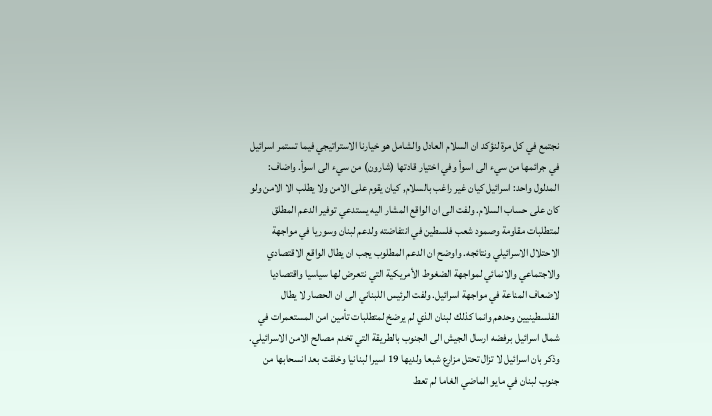نجتمع في كل مرة لنؤكد ان السلام العادل والشامل هو خيارنا الاستراتيجي فيما تستمر اسرائيل في جرائمها من سيء الى اسوأ وفي اختيار قادتها (شارون) من سيء الى اسوأ. واضاف: المدلول واحد: اسرائيل كيان غير راغب بالسلام, كيان يقوم على الامن ولا يطلب الا الامن ولو كان على حساب السلام. ولفت الى ان الواقع المشار اليه يستدعي توفير الدعم المطلق لمتطلبات مقاومة وصمود شعب فلسطين في انتفاضته ولدعم لبنان وسوريا في مواجهة الاحتلال الاسرائيلي ونتائجه. واوضح ان الدعم المطلوب يجب ان يطال الواقع الاقتصادي والاجتماعي والانمائي لمواجهة الضغوط الأمريكية التي نتعرض لها سياسيا واقتصاديا لاضعاف المناعة في مواجهة اسرائيل. ولفت الرئيس اللبناني الى ان الحصار لا يطال الفلسطينيين وحدهم وانما كذلك لبنان الذي لم يرضخ لمتطلبات تأمين امن المستعمرات في شمال اسرائيل برفضه ارسال الجيش الى الجنوب بالطريقة التي تخدم مصالح الامن الاسرائيلي. وذكر بان اسرائيل لا تزال تحتل مزارع شبعا ولديها 19 اسيرا لبنانيا وخلفت بعد انسحابها من جنوب لبنان في مايو الماضي الغاما لم تعط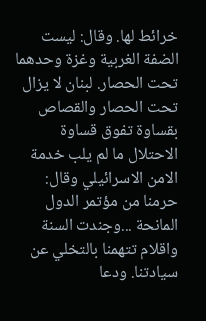خرائط لها. وقال: ليست الضفة الغربية وغزة وحدهما تحت الحصار. لبنان لا يزال تحت الحصار والقصاص بقساوة تفوق قساوة الاحتلال ما لم يلب خدمة الامن الاسرائيلي وقال: حرمنا من مؤتمر الدول المانحة ...وجندت السنة واقلام تتهمنا بالتخلي عن سيادتنا. ودعا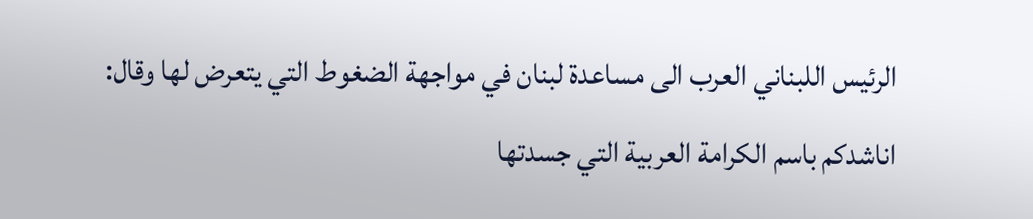الرئيس اللبناني العرب الى مساعدة لبنان في مواجهة الضغوط التي يتعرض لها وقال: اناشدكم باسم الكرامة العربية التي جسدتها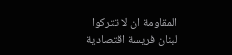المقاومة ان لا تتركوا لبنان فريسة اقتصادية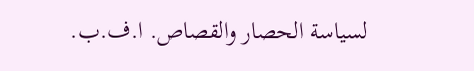لسياسة الحصار والقصاص. ا.ف.ب.